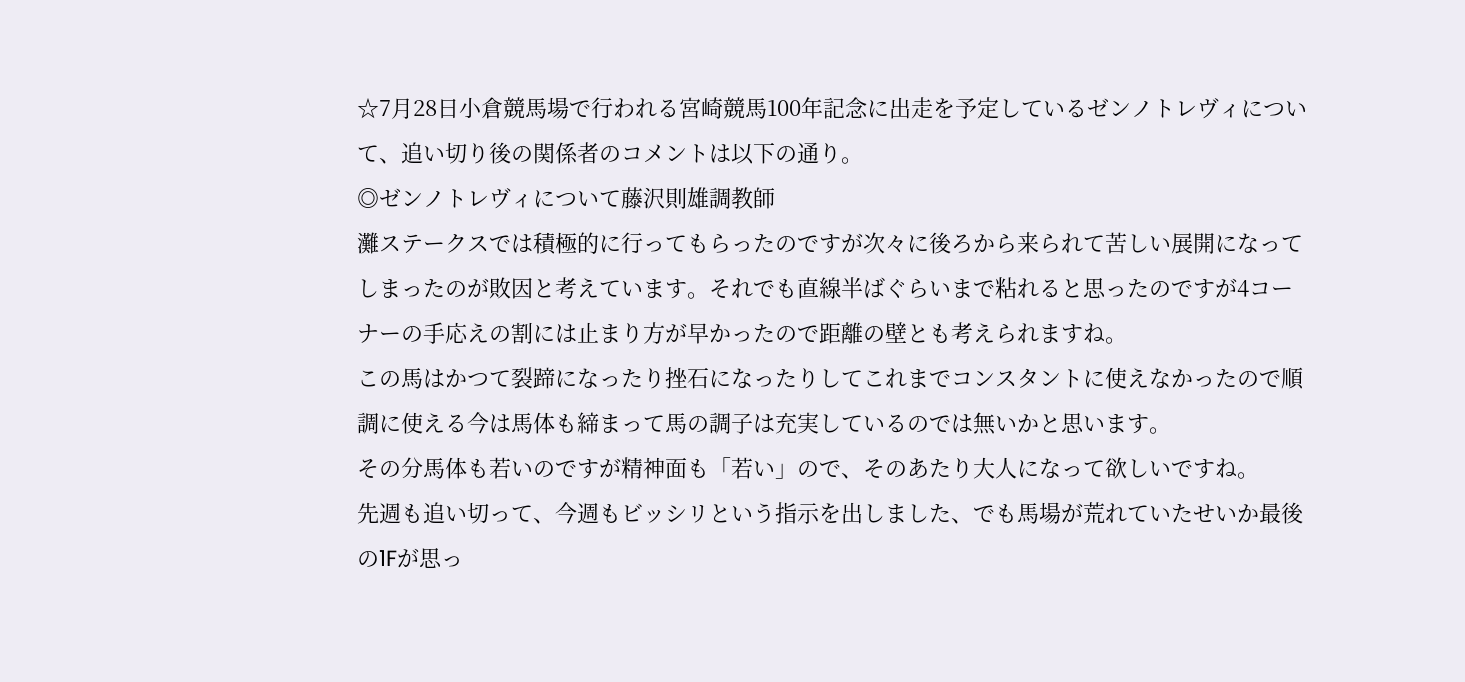☆7月28日小倉競馬場で行われる宮崎競馬100年記念に出走を予定しているゼンノトレヴィについて、追い切り後の関係者のコメントは以下の通り。
◎ゼンノトレヴィについて藤沢則雄調教師
灘ステークスでは積極的に行ってもらったのですが次々に後ろから来られて苦しい展開になってしまったのが敗因と考えています。それでも直線半ばぐらいまで粘れると思ったのですが4コーナーの手応えの割には止まり方が早かったので距離の壁とも考えられますね。
この馬はかつて裂蹄になったり挫石になったりしてこれまでコンスタントに使えなかったので順調に使える今は馬体も締まって馬の調子は充実しているのでは無いかと思います。
その分馬体も若いのですが精神面も「若い」ので、そのあたり大人になって欲しいですね。
先週も追い切って、今週もビッシリという指示を出しました、でも馬場が荒れていたせいか最後の1Fが思っ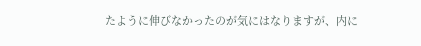たように伸びなかったのが気にはなりますが、内に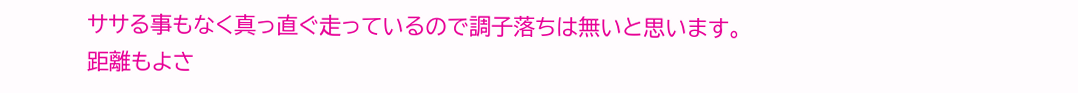ササる事もなく真っ直ぐ走っているので調子落ちは無いと思います。距離もよさ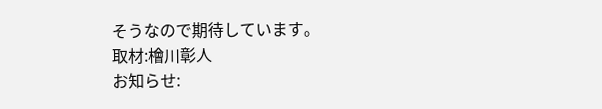そうなので期待しています。
取材:檜川彰人
お知らせ: